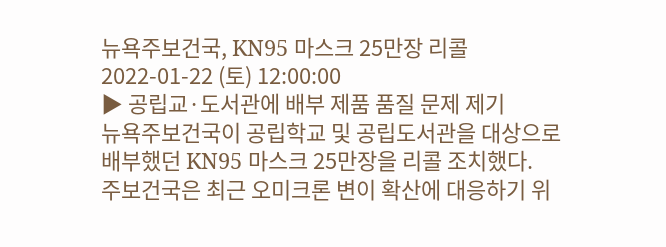뉴욕주보건국, KN95 마스크 25만장 리콜
2022-01-22 (토) 12:00:00
▶ 공립교·도서관에 배부 제품 품질 문제 제기
뉴욕주보건국이 공립학교 및 공립도서관을 대상으로 배부했던 KN95 마스크 25만장을 리콜 조치했다.
주보건국은 최근 오미크론 변이 확산에 대응하기 위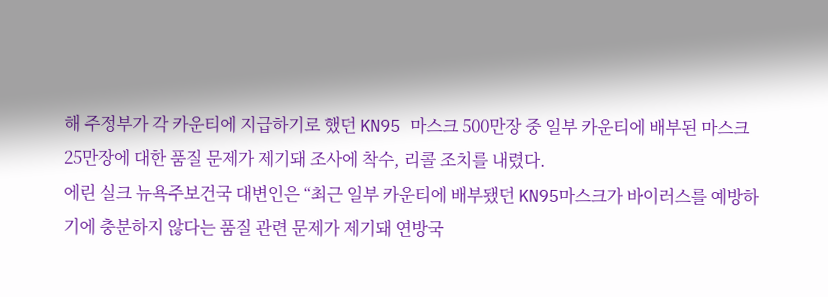해 주정부가 각 카운티에 지급하기로 했던 KN95 마스크 500만장 중 일부 카운티에 배부된 마스크 25만장에 대한 품질 문제가 제기돼 조사에 착수, 리콜 조치를 내렸다.
에린 실크 뉴욕주보건국 대변인은 “최근 일부 카운티에 배부됐던 KN95마스크가 바이러스를 예방하기에 충분하지 않다는 품질 관련 문제가 제기돼 연방국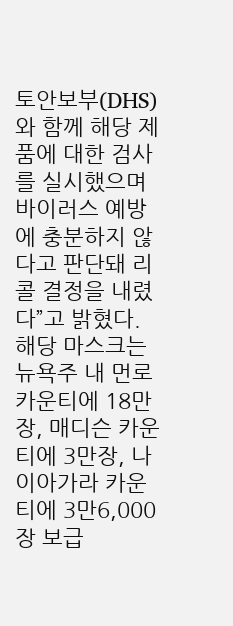토안보부(DHS)와 함께 해당 제품에 대한 검사를 실시했으며 바이러스 예방에 충분하지 않다고 판단돼 리콜 결정을 내렸다”고 밝혔다.
해당 마스크는 뉴욕주 내 먼로카운티에 18만장, 매디슨 카운티에 3만장, 나이아가라 카운티에 3만6,000장 보급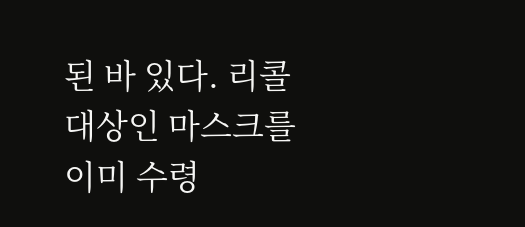된 바 있다. 리콜 대상인 마스크를 이미 수령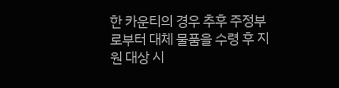한 카운티의 경우 추후 주정부로부터 대체 물품을 수령 후 지원 대상 시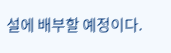설에 배부할 예정이다.